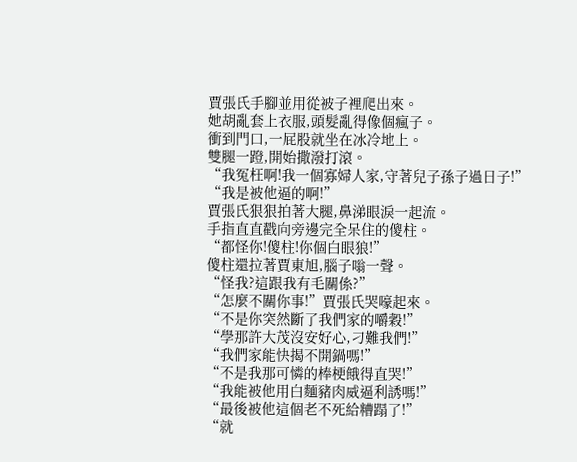賈張氏手腳並用從被子裡爬出來。
她胡亂套上衣服,頭髮亂得像個瘋子。
衝到門口,一屁股就坐在冰冷地上。
雙腿一蹬,開始撒潑打滾。
“我冤枉啊!我一個寡婦人家,守著兒子孫子過日子!”
“我是被他逼的啊!”
賈張氏狠狠拍著大腿,鼻涕眼淚一起流。
手指直直戳向旁邊完全呆住的傻柱。
“都怪你!傻柱!你個白眼狼!”
傻柱還拉著賈東旭,腦子嗡一聲。
“怪我?這跟我有毛關係?”
“怎麼不關你事!”賈張氏哭嚎起來。
“不是你突然斷了我們家的嚼穀!”
“學那許大茂沒安好心,刁難我們!”
“我們家能快揭不開鍋嗎!”
“不是我那可憐的棒梗餓得直哭!”
“我能被他用白麵豬肉威逼利誘嗎!”
“最後被他這個老不死給糟蹋了!”
“就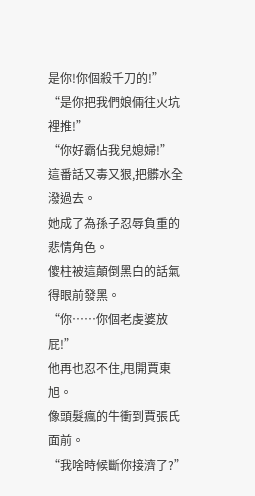是你!你個殺千刀的!”
“是你把我們娘倆往火坑裡推!”
“你好霸佔我兒媳婦!”
這番話又毒又狠,把髒水全潑過去。
她成了為孫子忍辱負重的悲情角色。
傻柱被這顛倒黑白的話氣得眼前發黑。
“你……你個老虔婆放屁!”
他再也忍不住,甩開賈東旭。
像頭髮瘋的牛衝到賈張氏面前。
“我啥時候斷你接濟了?”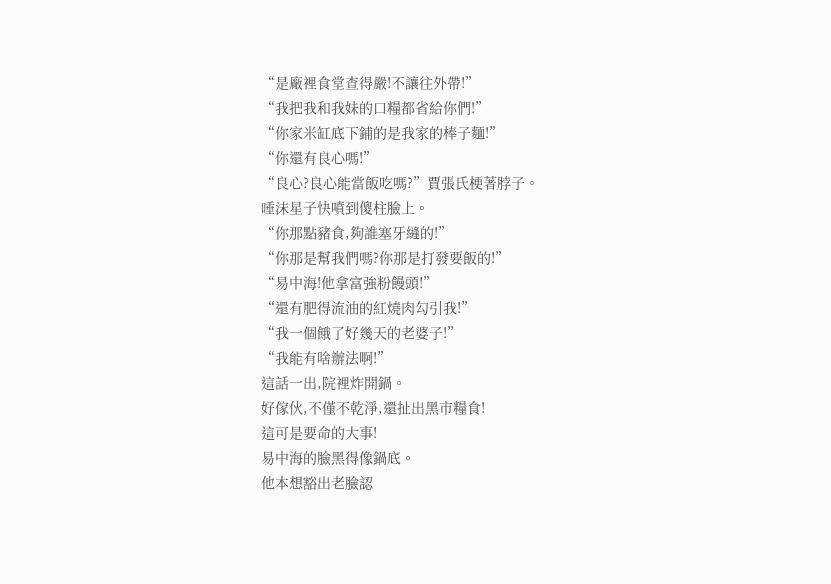“是廠裡食堂查得嚴!不讓往外帶!”
“我把我和我妹的口糧都省給你們!”
“你家米缸底下鋪的是我家的棒子麵!”
“你還有良心嗎!”
“良心?良心能當飯吃嗎?”賈張氏梗著脖子。
唾沫星子快噴到傻柱臉上。
“你那點豬食,夠誰塞牙縫的!”
“你那是幫我們嗎?你那是打發要飯的!”
“易中海!他拿富強粉饅頭!”
“還有肥得流油的紅燒肉勾引我!”
“我一個餓了好幾天的老婆子!”
“我能有啥辦法啊!”
這話一出,院裡炸開鍋。
好傢伙,不僅不乾淨,還扯出黑市糧食!
這可是要命的大事!
易中海的臉黑得像鍋底。
他本想豁出老臉認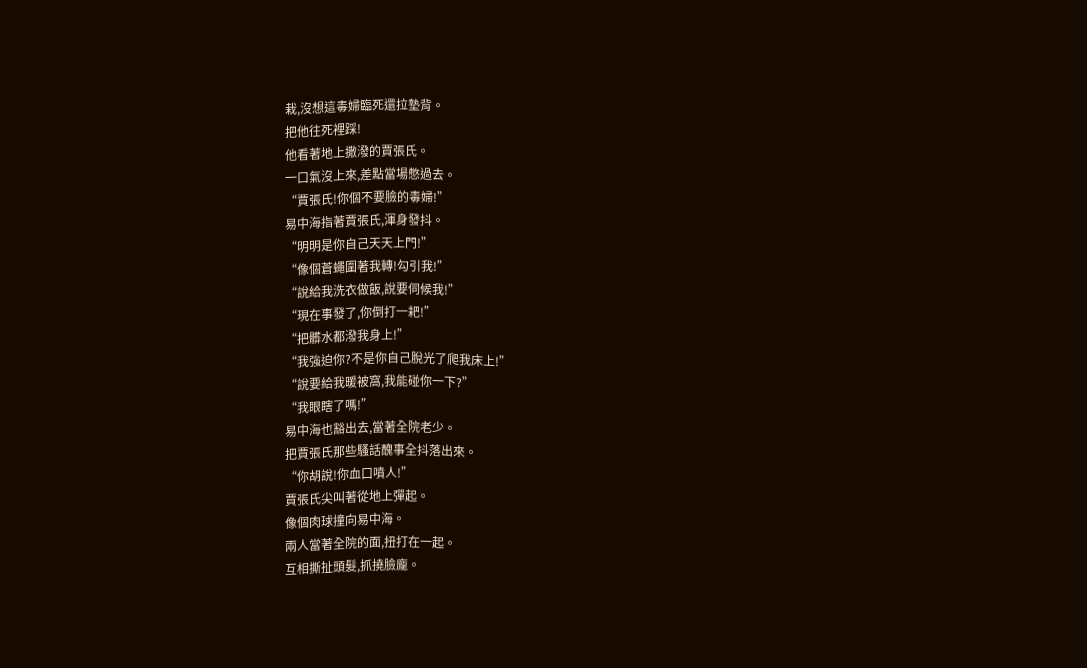栽,沒想這毒婦臨死還拉墊背。
把他往死裡踩!
他看著地上撒潑的賈張氏。
一口氣沒上來,差點當場憋過去。
“賈張氏!你個不要臉的毒婦!”
易中海指著賈張氏,渾身發抖。
“明明是你自己天天上門!”
“像個蒼蠅圍著我轉!勾引我!”
“說給我洗衣做飯,說要伺候我!”
“現在事發了,你倒打一耙!”
“把髒水都潑我身上!”
“我強迫你?不是你自己脫光了爬我床上!”
“說要給我暖被窩,我能碰你一下?”
“我眼瞎了嗎!”
易中海也豁出去,當著全院老少。
把賈張氏那些騷話醜事全抖落出來。
“你胡說!你血口噴人!”
賈張氏尖叫著從地上彈起。
像個肉球撞向易中海。
兩人當著全院的面,扭打在一起。
互相撕扯頭髮,抓撓臉龐。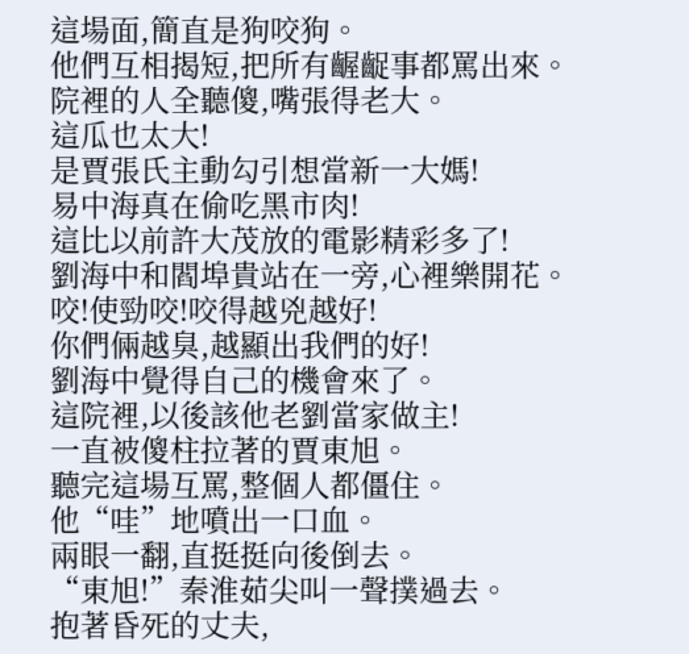這場面,簡直是狗咬狗。
他們互相揭短,把所有齷齪事都罵出來。
院裡的人全聽傻,嘴張得老大。
這瓜也太大!
是賈張氏主動勾引想當新一大媽!
易中海真在偷吃黑市肉!
這比以前許大茂放的電影精彩多了!
劉海中和閻埠貴站在一旁,心裡樂開花。
咬!使勁咬!咬得越兇越好!
你們倆越臭,越顯出我們的好!
劉海中覺得自己的機會來了。
這院裡,以後該他老劉當家做主!
一直被傻柱拉著的賈東旭。
聽完這場互罵,整個人都僵住。
他“哇”地噴出一口血。
兩眼一翻,直挺挺向後倒去。
“東旭!”秦淮茹尖叫一聲撲過去。
抱著昏死的丈夫,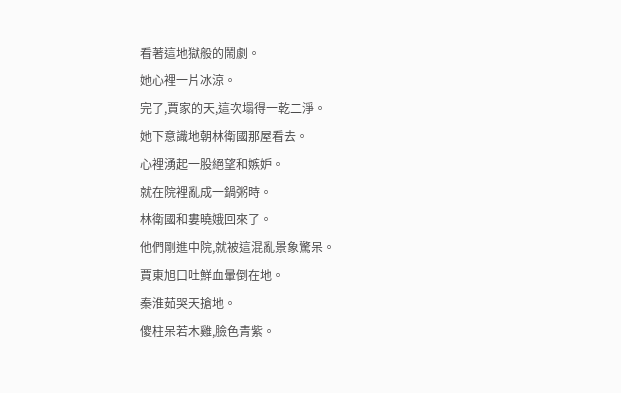看著這地獄般的鬧劇。
她心裡一片冰涼。
完了,賈家的天,這次塌得一乾二淨。
她下意識地朝林衛國那屋看去。
心裡湧起一股絕望和嫉妒。
就在院裡亂成一鍋粥時。
林衛國和婁曉娥回來了。
他們剛進中院,就被這混亂景象驚呆。
賈東旭口吐鮮血暈倒在地。
秦淮茹哭天搶地。
傻柱呆若木雞,臉色青紫。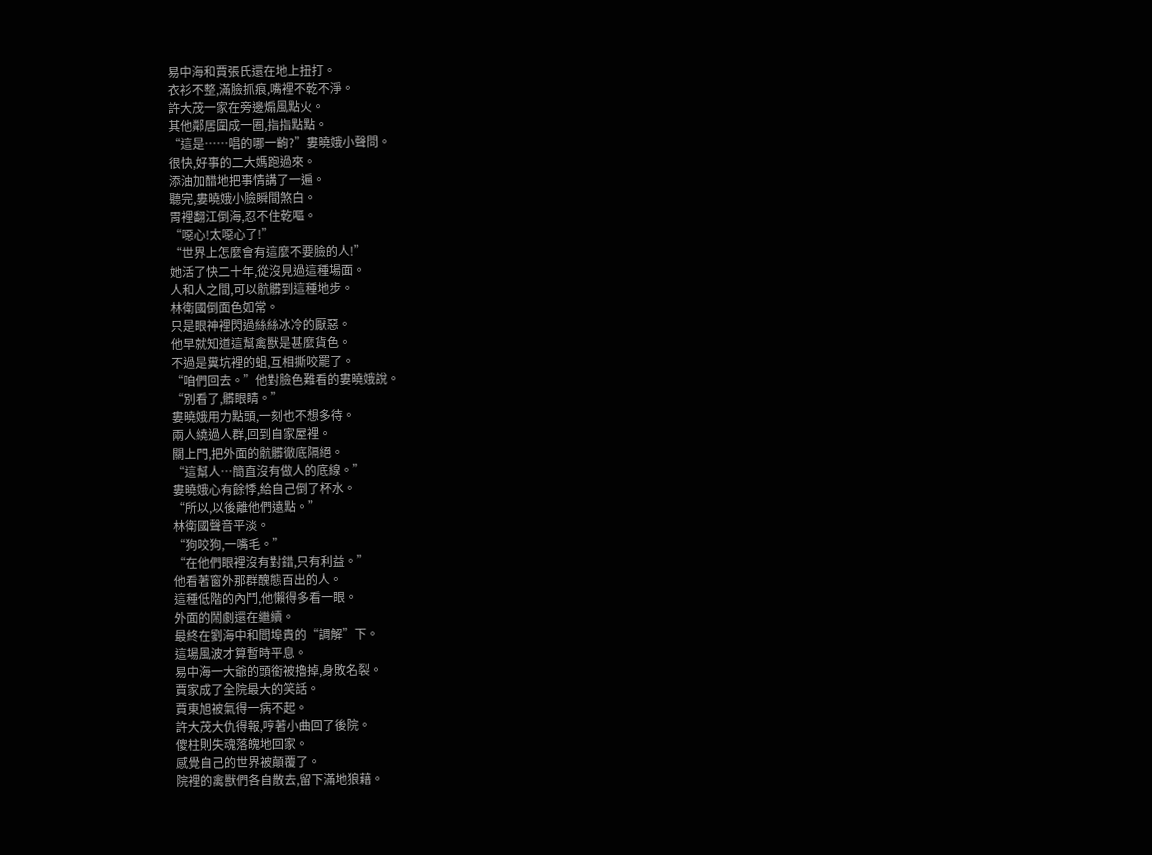易中海和賈張氏還在地上扭打。
衣衫不整,滿臉抓痕,嘴裡不乾不淨。
許大茂一家在旁邊煽風點火。
其他鄰居圍成一圈,指指點點。
“這是……唱的哪一齣?”婁曉娥小聲問。
很快,好事的二大媽跑過來。
添油加醋地把事情講了一遍。
聽完,婁曉娥小臉瞬間煞白。
胃裡翻江倒海,忍不住乾嘔。
“噁心!太噁心了!”
“世界上怎麼會有這麼不要臉的人!”
她活了快二十年,從沒見過這種場面。
人和人之間,可以骯髒到這種地步。
林衛國倒面色如常。
只是眼神裡閃過絲絲冰冷的厭惡。
他早就知道這幫禽獸是甚麼貨色。
不過是糞坑裡的蛆,互相撕咬罷了。
“咱們回去。”他對臉色難看的婁曉娥說。
“別看了,髒眼睛。”
婁曉娥用力點頭,一刻也不想多待。
兩人繞過人群,回到自家屋裡。
關上門,把外面的骯髒徹底隔絕。
“這幫人…簡直沒有做人的底線。”
婁曉娥心有餘悸,給自己倒了杯水。
“所以,以後離他們遠點。”
林衛國聲音平淡。
“狗咬狗,一嘴毛。”
“在他們眼裡沒有對錯,只有利益。”
他看著窗外那群醜態百出的人。
這種低階的內鬥,他懶得多看一眼。
外面的鬧劇還在繼續。
最終在劉海中和閻埠貴的“調解”下。
這場風波才算暫時平息。
易中海一大爺的頭銜被擼掉,身敗名裂。
賈家成了全院最大的笑話。
賈東旭被氣得一病不起。
許大茂大仇得報,哼著小曲回了後院。
傻柱則失魂落魄地回家。
感覺自己的世界被顛覆了。
院裡的禽獸們各自散去,留下滿地狼藉。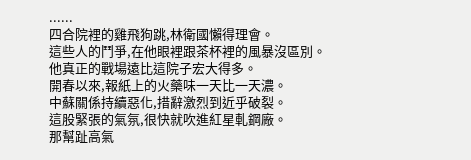......
四合院裡的雞飛狗跳,林衛國懶得理會。
這些人的鬥爭,在他眼裡跟茶杯裡的風暴沒區別。
他真正的戰場遠比這院子宏大得多。
開春以來,報紙上的火藥味一天比一天濃。
中蘇關係持續惡化,措辭激烈到近乎破裂。
這股緊張的氣氛,很快就吹進紅星軋鋼廠。
那幫趾高氣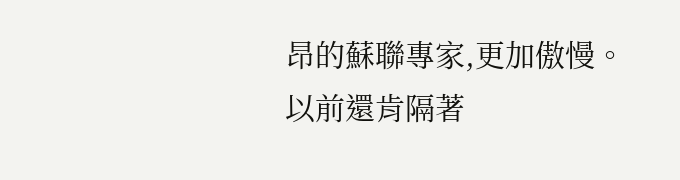昂的蘇聯專家,更加傲慢。
以前還肯隔著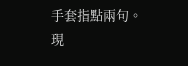手套指點兩句。
現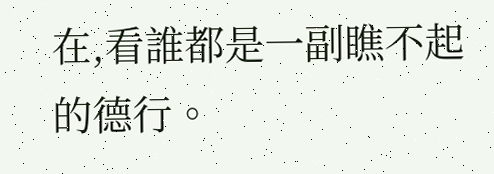在,看誰都是一副瞧不起的德行。